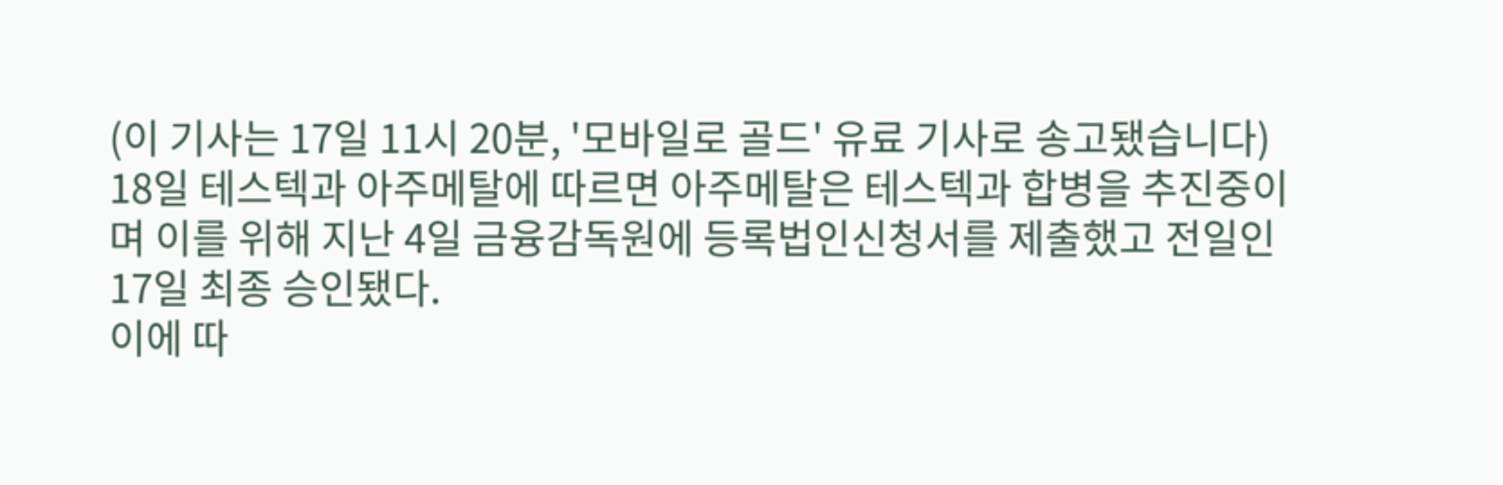(이 기사는 17일 11시 20분, '모바일로 골드' 유료 기사로 송고됐습니다)
18일 테스텍과 아주메탈에 따르면 아주메탈은 테스텍과 합병을 추진중이며 이를 위해 지난 4일 금융감독원에 등록법인신청서를 제출했고 전일인 17일 최종 승인됐다.
이에 따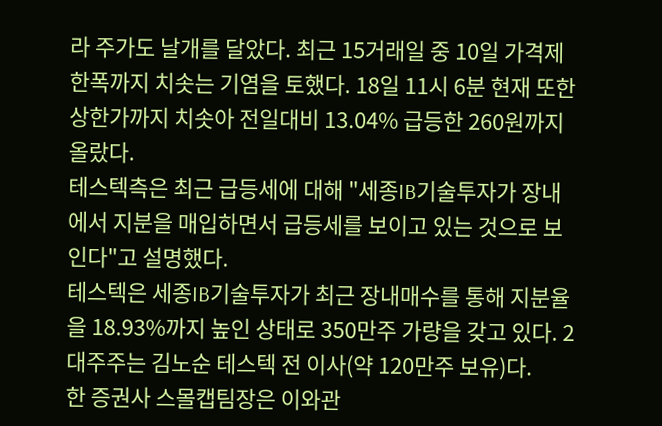라 주가도 날개를 달았다. 최근 15거래일 중 10일 가격제한폭까지 치솟는 기염을 토했다. 18일 11시 6분 현재 또한 상한가까지 치솟아 전일대비 13.04% 급등한 260원까지 올랐다.
테스텍측은 최근 급등세에 대해 "세종IB기술투자가 장내에서 지분을 매입하면서 급등세를 보이고 있는 것으로 보인다"고 설명했다.
테스텍은 세종IB기술투자가 최근 장내매수를 통해 지분율을 18.93%까지 높인 상태로 350만주 가량을 갖고 있다. 2대주주는 김노순 테스텍 전 이사(약 120만주 보유)다.
한 증권사 스몰캡팀장은 이와관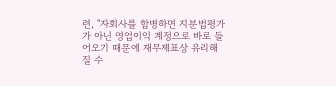련, "자회사를 합병하면 지분법평가가 아닌 영업이익 계정으로 바로 들어오기 때문에 재무제표상 유리해질 수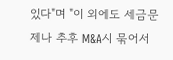있다"며 "이 외에도 세금문제나 추후 M&A시 묶어서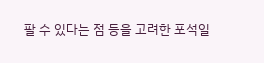팔 수 있다는 점 등을 고려한 포석일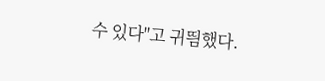수 있다"고 귀띔했다.